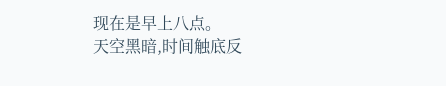现在是早上八点。
天空黑暗,时间触底反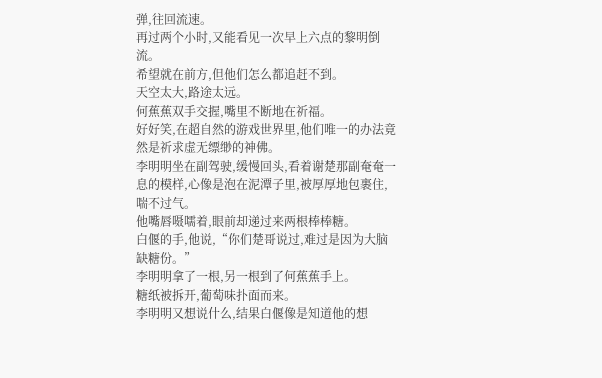弹,往回流速。
再过两个小时,又能看见一次早上六点的黎明倒流。
希望就在前方,但他们怎么都追赶不到。
天空太大,路途太远。
何蕉蕉双手交握,嘴里不断地在祈福。
好好笑,在超自然的游戏世界里,他们唯一的办法竟然是祈求虚无缥缈的神佛。
李明明坐在副驾驶,缓慢回头,看着谢楚那副奄奄一息的模样,心像是泡在泥潭子里,被厚厚地包裹住,喘不过气。
他嘴唇嗫嚅着,眼前却递过来两根棒棒糖。
白偃的手,他说,“你们楚哥说过,难过是因为大脑缺糖份。”
李明明拿了一根,另一根到了何蕉蕉手上。
糖纸被拆开,葡萄味扑面而来。
李明明又想说什么,结果白偃像是知道他的想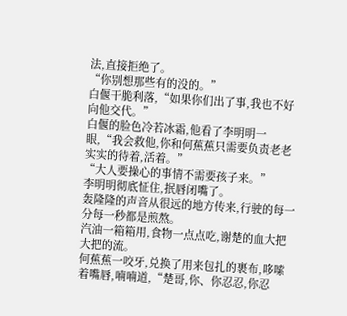法,直接拒绝了。
“你别想那些有的没的。”
白偃干脆利落,“如果你们出了事,我也不好向他交代。”
白偃的脸色冷若冰霜,他看了李明明一眼,“我会救他,你和何蕉蕉只需要负责老老实实的待着,活着。”
“大人要操心的事情不需要孩子来。”
李明明彻底怔住,抿唇闭嘴了。
轰隆隆的声音从很远的地方传来,行驶的每一分每一秒都是煎熬。
汽油一箱箱用,食物一点点吃,谢楚的血大把大把的流。
何蕉蕉一咬牙,兑换了用来包扎的裹布,哆嗦着嘴唇,喃喃道,“楚哥,你、你忍忍,你忍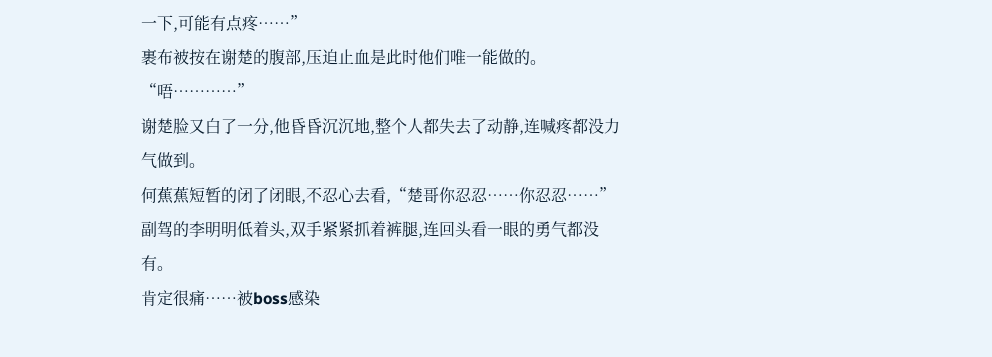一下,可能有点疼……”
裹布被按在谢楚的腹部,压迫止血是此时他们唯一能做的。
“唔…………”
谢楚脸又白了一分,他昏昏沉沉地,整个人都失去了动静,连喊疼都没力气做到。
何蕉蕉短暂的闭了闭眼,不忍心去看,“楚哥你忍忍……你忍忍……”
副驾的李明明低着头,双手紧紧抓着裤腿,连回头看一眼的勇气都没有。
肯定很痛……被boss感染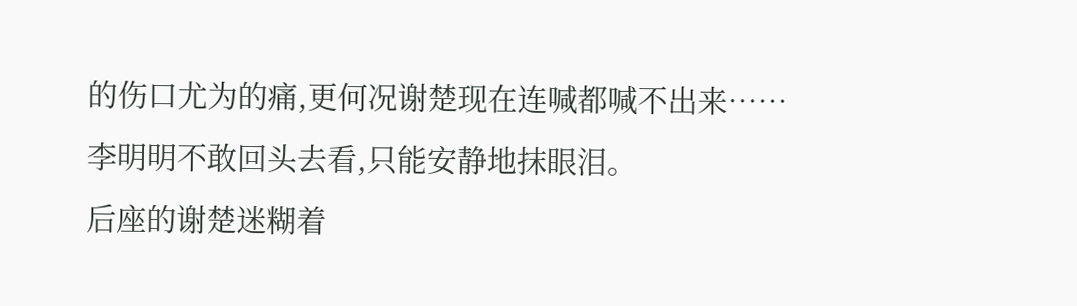的伤口尤为的痛,更何况谢楚现在连喊都喊不出来……
李明明不敢回头去看,只能安静地抹眼泪。
后座的谢楚迷糊着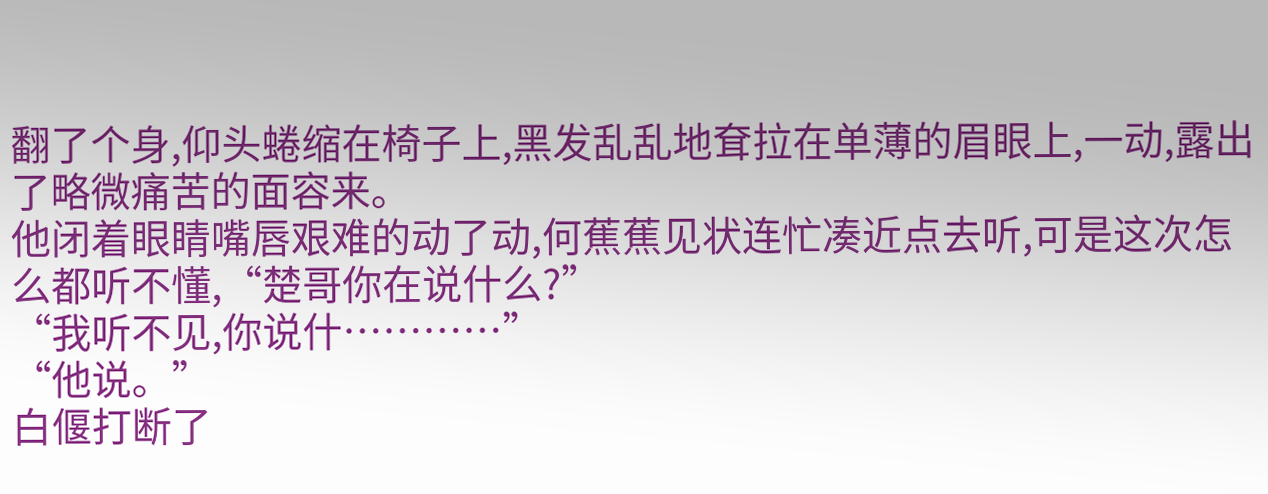翻了个身,仰头蜷缩在椅子上,黑发乱乱地耷拉在单薄的眉眼上,一动,露出了略微痛苦的面容来。
他闭着眼睛嘴唇艰难的动了动,何蕉蕉见状连忙凑近点去听,可是这次怎么都听不懂,“楚哥你在说什么?”
“我听不见,你说什…………”
“他说。”
白偃打断了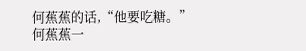何蕉蕉的话,“他要吃糖。”
何蕉蕉一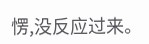愣,没反应过来。